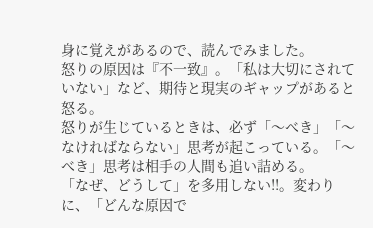身に覚えがあるので、読んでみました。
怒りの原因は『不一致』。「私は大切にされていない」など、期待と現実のギャップがあると怒る。
怒りが生じているときは、必ず「〜べき」「〜なければならない」思考が起こっている。「〜べき」思考は相手の人間も追い詰める。
「なぜ、どうして」を多用しない!!。変わりに、「どんな原因で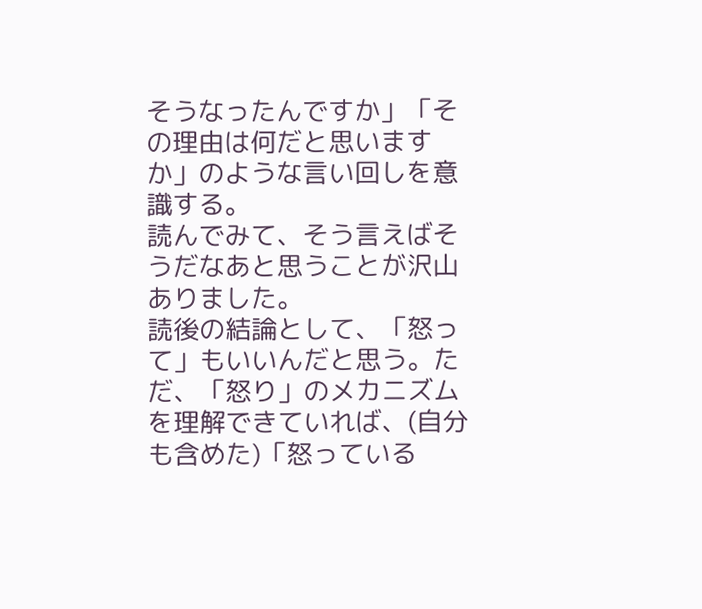そうなったんですか」「その理由は何だと思いますか」のような言い回しを意識する。
読んでみて、そう言えばそうだなあと思うことが沢山ありました。
読後の結論として、「怒って」もいいんだと思う。ただ、「怒り」のメカニズムを理解できていれば、(自分も含めた)「怒っている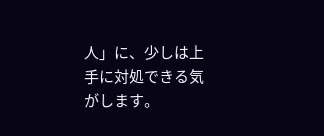人」に、少しは上手に対処できる気がします。